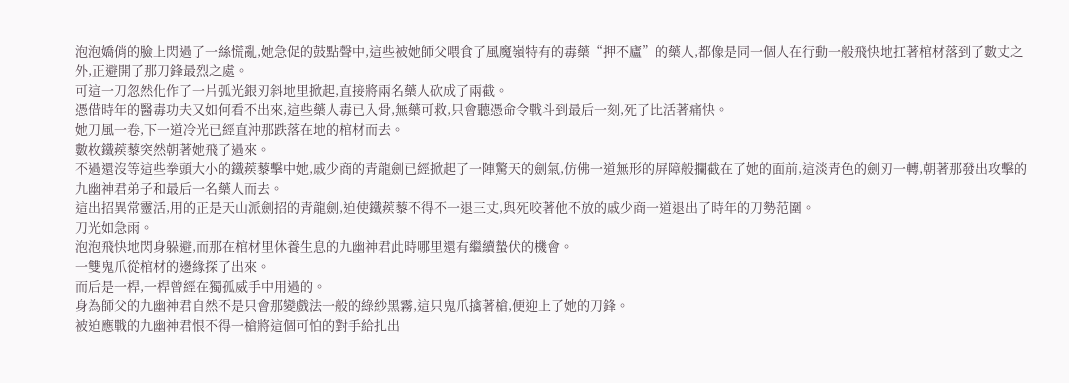泡泡嬌俏的臉上閃過了一絲慌亂,她急促的鼓點聲中,這些被她師父喂食了風魔嶺特有的毒藥“押不廬”的藥人,都像是同一個人在行動一般飛快地扛著棺材落到了數丈之外,正避開了那刀鋒最烈之處。
可這一刀忽然化作了一片弧光銀刃斜地里掀起,直接將兩名藥人砍成了兩截。
憑借時年的醫毒功夫又如何看不出來,這些藥人毒已入骨,無藥可救,只會聽憑命令戰斗到最后一刻,死了比活著痛快。
她刀風一卷,下一道冷光已經直沖那跌落在地的棺材而去。
數枚鐵蒺藜突然朝著她飛了過來。
不過還沒等這些拳頭大小的鐵蒺藜擊中她,戚少商的青龍劍已經掀起了一陣驚天的劍氣,仿佛一道無形的屏障般攔截在了她的面前,這淡青色的劍刃一轉,朝著那發出攻擊的九幽神君弟子和最后一名藥人而去。
這出招異常靈活,用的正是天山派劍招的青龍劍,迫使鐵蒺藜不得不一退三丈,與死咬著他不放的戚少商一道退出了時年的刀勢范圍。
刀光如急雨。
泡泡飛快地閃身躲避,而那在棺材里休養生息的九幽神君此時哪里還有繼續蟄伏的機會。
一雙鬼爪從棺材的邊緣探了出來。
而后是一桿,一桿曾經在獨孤威手中用過的。
身為師父的九幽神君自然不是只會那變戲法一般的綠紗黑霧,這只鬼爪擒著槍,便迎上了她的刀鋒。
被迫應戰的九幽神君恨不得一槍將這個可怕的對手給扎出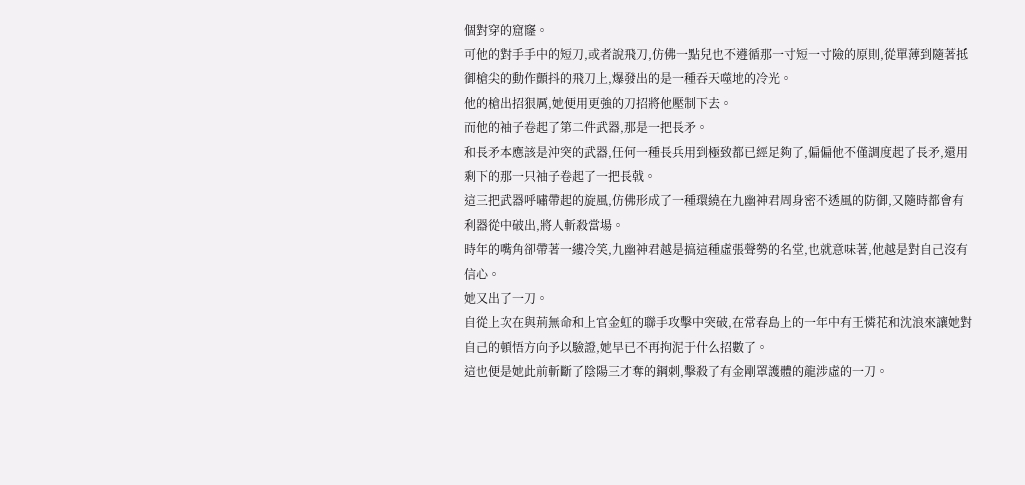個對穿的窟窿。
可他的對手手中的短刀,或者說飛刀,仿佛一點兒也不遵循那一寸短一寸險的原則,從單薄到隨著抵御槍尖的動作顫抖的飛刀上,爆發出的是一種吞天噬地的冷光。
他的槍出招狠厲,她便用更強的刀招將他壓制下去。
而他的袖子卷起了第二件武器,那是一把長矛。
和長矛本應該是沖突的武器,任何一種長兵用到極致都已經足夠了,偏偏他不僅調度起了長矛,還用剩下的那一只袖子卷起了一把長戟。
這三把武器呼嘯帶起的旋風,仿佛形成了一種環繞在九幽神君周身密不透風的防御,又隨時都會有利器從中破出,將人斬殺當場。
時年的嘴角卻帶著一縷冷笑,九幽神君越是搞這種虛張聲勢的名堂,也就意味著,他越是對自己沒有信心。
她又出了一刀。
自從上次在與荊無命和上官金虹的聯手攻擊中突破,在常春島上的一年中有王憐花和沈浪來讓她對自己的頓悟方向予以驗證,她早已不再拘泥于什么招數了。
這也便是她此前斬斷了陰陽三才奪的鋼刺,擊殺了有金剛罩護體的龍涉虛的一刀。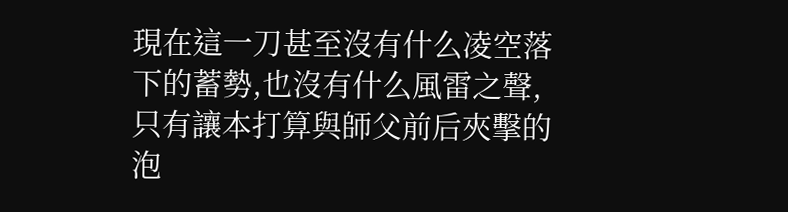現在這一刀甚至沒有什么凌空落下的蓄勢,也沒有什么風雷之聲,只有讓本打算與師父前后夾擊的泡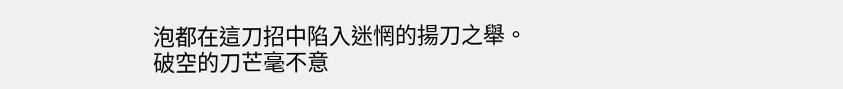泡都在這刀招中陷入迷惘的揚刀之舉。
破空的刀芒毫不意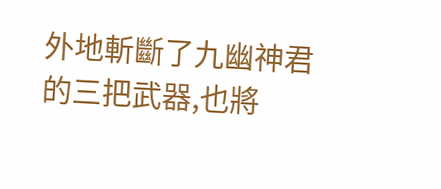外地斬斷了九幽神君的三把武器,也將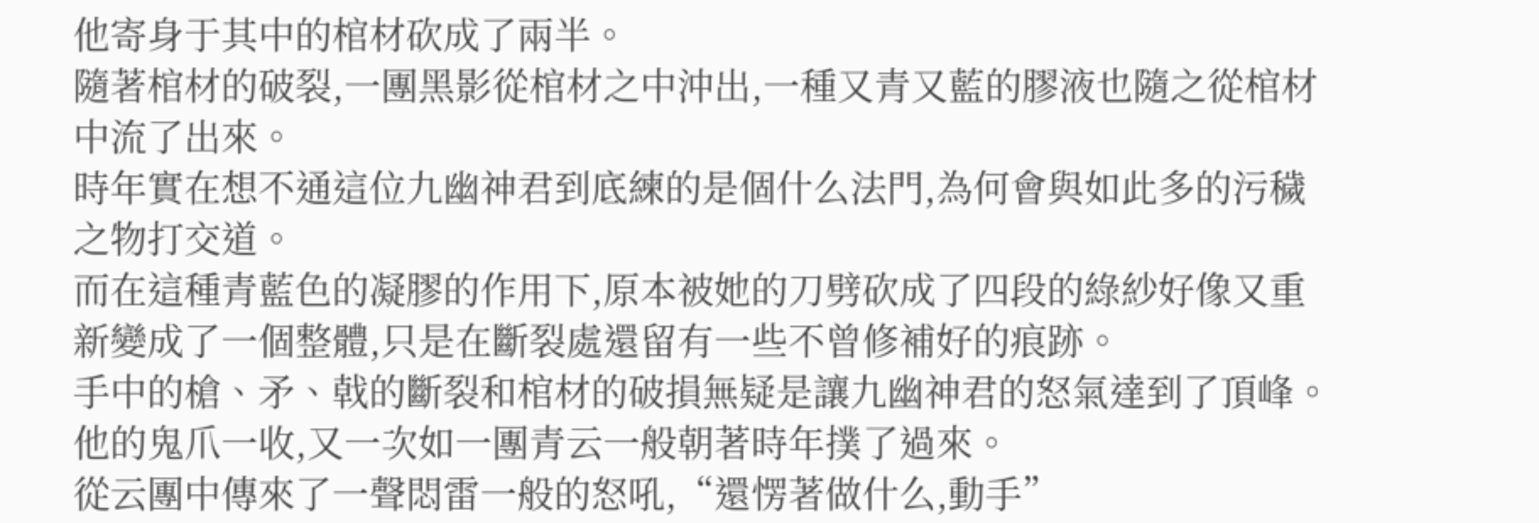他寄身于其中的棺材砍成了兩半。
隨著棺材的破裂,一團黑影從棺材之中沖出,一種又青又藍的膠液也隨之從棺材中流了出來。
時年實在想不通這位九幽神君到底練的是個什么法門,為何會與如此多的污穢之物打交道。
而在這種青藍色的凝膠的作用下,原本被她的刀劈砍成了四段的綠紗好像又重新變成了一個整體,只是在斷裂處還留有一些不曾修補好的痕跡。
手中的槍、矛、戟的斷裂和棺材的破損無疑是讓九幽神君的怒氣達到了頂峰。
他的鬼爪一收,又一次如一團青云一般朝著時年撲了過來。
從云團中傳來了一聲悶雷一般的怒吼,“還愣著做什么,動手”